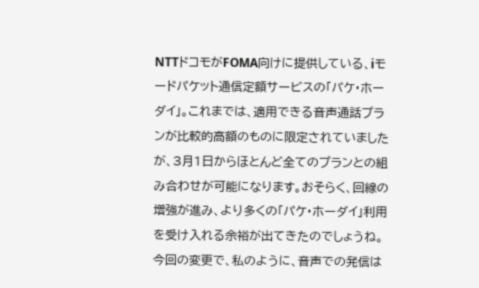NTTドコモがFOMA向けに提供している、iモードパケット通信定額サービスの「パケ・ホーダイ」。これまでは、適用できる音声通話プランが比較的高額のものに限定されていましたが、3月1日からほとんど全てのプランとの組み合わせが可能になります。おそらく、回線の増強が進み、より多くの「パケ・ホーダイ」利用を受け入れる余裕が出てきたのでしょうね。
今回の変更で、私のように、音声での発信は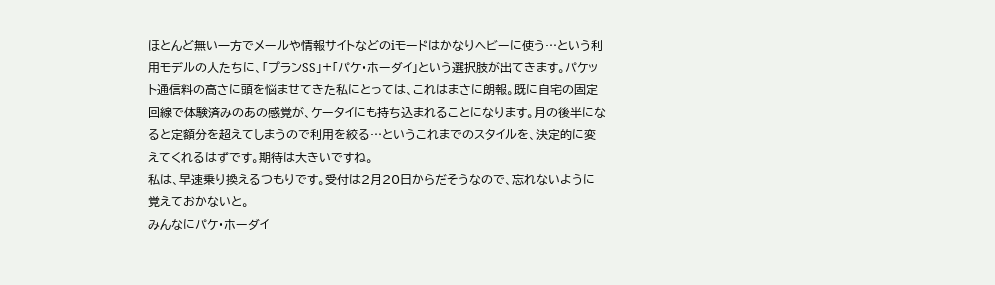ほとんど無い一方でメールや情報サイトなどのiモードはかなりヘビーに使う…という利用モデルの人たちに、「プランSS」+「パケ・ホーダイ」という選択肢が出てきます。パケット通信料の高さに頭を悩ませてきた私にとっては、これはまさに朗報。既に自宅の固定回線で体験済みのあの感覚が、ケータイにも持ち込まれることになります。月の後半になると定額分を超えてしまうので利用を絞る…というこれまでのスタイルを、決定的に変えてくれるはずです。期待は大きいですね。
私は、早速乗り換えるつもりです。受付は2月20日からだそうなので、忘れないように覚えておかないと。
みんなにパケ・ホーダイ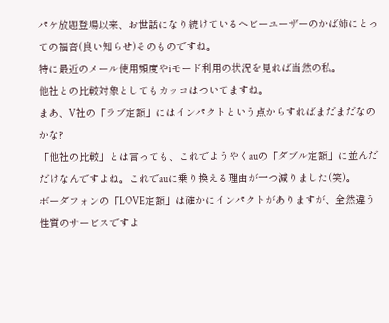パケ放題登場以来、お世話になり続けているヘビーユーザーのかば姉にとっての福音(良い知らせ)そのものですね。
特に最近のメール使用頻度やiモード利用の状況を見れば当然の私。
他社との比較対象としてもカッコはついてますね。
まあ、V社の「ラブ定額」にはインパクトという点からすればまだまだなのかな?
「他社の比較」とは言っても、これでようやくauの「ダブル定額」に並んだだけなんですよね。これでauに乗り換える理由が一つ減りました(笑)。
ボーダフォンの「LOVE定額」は確かにインパクトがありますが、全然違う性質のサービスですよ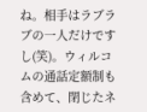ね。相手はラブラブの一人だけですし(笑)。ウィルコムの通話定額制も含めて、閉じたネ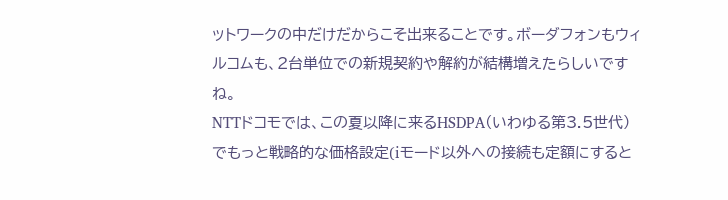ットワークの中だけだからこそ出来ることです。ボーダフォンもウィルコムも、2台単位での新規契約や解約が結構増えたらしいですね。
NTTドコモでは、この夏以降に来るHSDPA(いわゆる第3.5世代)でもっと戦略的な価格設定(iモード以外への接続も定額にすると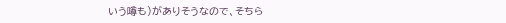いう噂も)がありそうなので、そちら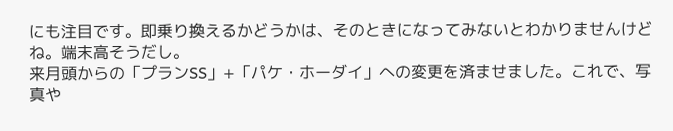にも注目です。即乗り換えるかどうかは、そのときになってみないとわかりませんけどね。端末高そうだし。
来月頭からの「プランSS」+「パケ・ホーダイ」への変更を済ませました。これで、写真や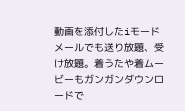動画を添付したiモードメールでも送り放題、受け放題。着うたや着ムービーもガンガンダウンロードで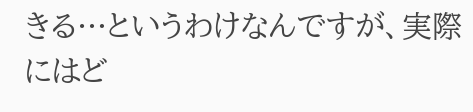きる…というわけなんですが、実際にはど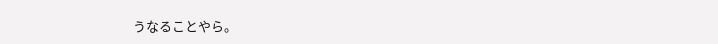うなることやら。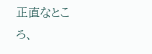正直なところ、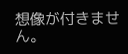想像が付きません。